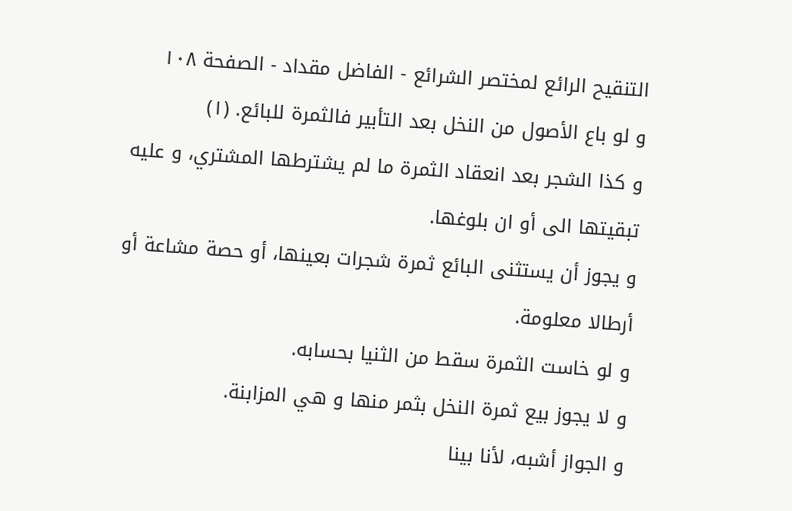التنقيح الرائع لمختصر الشرائع - الفاضل مقداد - الصفحة ١٠٨
و لو باع الأصول من النخل بعد التأبير فالثمرة للبائع. (١)
و كذا الشجر بعد انعقاد الثمرة ما لم يشترطها المشتري، و عليه تبقيتها الى أو ان بلوغها.
و يجوز أن يستثنى البائع ثمرة شجرات بعينها، أو حصة مشاعة أو أرطالا معلومة.
و لو خاست الثمرة سقط من الثنيا بحسابه.
و لا يجوز بيع ثمرة النخل بثمر منها و هي المزابنة.
و الجواز أشبه، لأنا بينا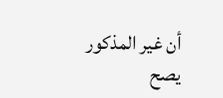أن غير المذكور يصح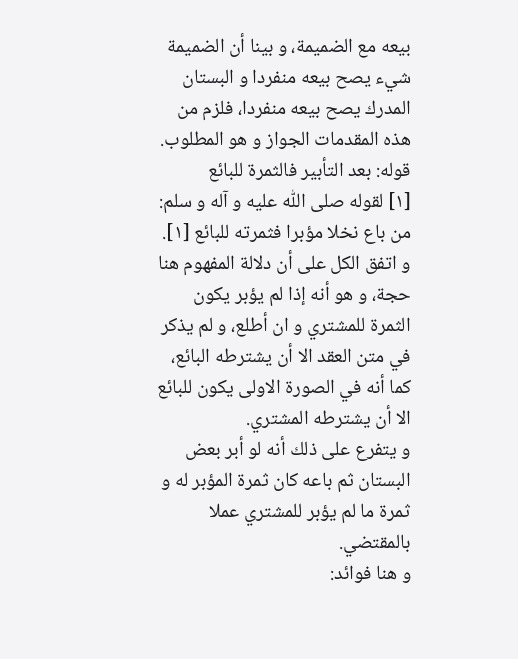بيعه مع الضميمة، و بينا أن الضميمة شيء يصح بيعه منفردا و البستان المدرك يصح بيعه منفردا، فلزم من هذه المقدمات الجواز و هو المطلوب.
قوله: بعد التأبير فالثمرة للبائع
[١] لقوله صلى اللّٰه عليه و آله و سلم: من باع نخلا مؤبرا فثمرته للبائع [١].
و اتفق الكل على أن دلالة المفهوم هنا حجة، و هو أنه إذا لم يؤبر يكون الثمرة للمشتري و ان أطلع، و لم يذكر في متن العقد الا أن يشترطه البائع، كما أنه في الصورة الاولى يكون للبائع الا أن يشترطه المشتري.
و يتفرع على ذلك أنه لو أبر بعض البستان ثم باعه كان ثمرة المؤبر له و ثمرة ما لم يؤبر للمشتري عملا بالمقتضي.
و هنا فوائد: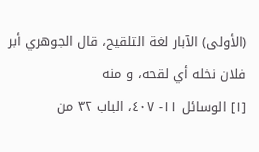(الأولى) الآبار لغة التلقيح، قال الجوهري أبر فلان نخله أي لقحه، و منه
[١] الوسائل ١١- ٤٠٧، الباب ٣٢ من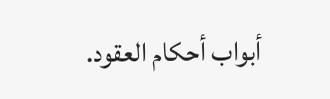أبواب أحكام العقود.